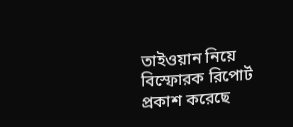তাইওয়ান নিয়ে বিস্ফোরক রিপোর্ট প্রকাশ করেছে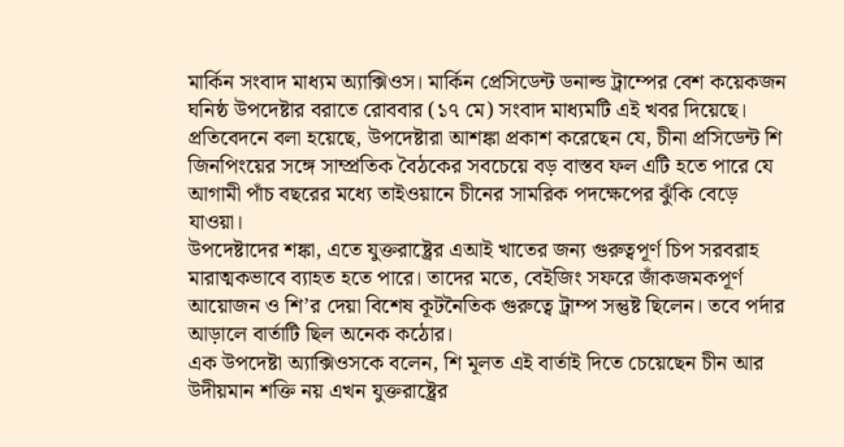মার্কিন সংবাদ মাধ্যম অ্যাক্সিওস। মার্কিন প্রেসিডেন্ট ডনাল্ড ট্রাম্পের বেশ কয়েকজন ঘনিষ্ঠ উপদেষ্টার বরাতে রোববার (১৭ মে) সংবাদ মাধ্যমটি এই খবর দিয়েছে।
প্রতিবেদনে বলা হয়েছে, উপদেষ্টারা আশঙ্কা প্রকাশ করেছেন যে, চীনা প্রসিডেন্ট শি জিনপিংয়ের সঙ্গে সাম্প্রতিক বৈঠকের সবচেয়ে বড় বাস্তব ফল এটি হতে পারে যে আগামী পাঁচ বছরের মধ্যে তাইওয়ানে চীনের সামরিক পদক্ষেপের ঝুঁকি বেড়ে যাওয়া।
উপদেষ্টাদের শঙ্কা, এতে যুক্তরাষ্ট্রের এআই খাতের জন্য গুরুত্বপূর্ণ চিপ সরবরাহ মারাত্মকভাবে ব্যাহত হতে পারে। তাদের মতে, বেইজিং সফরে জাঁকজমকপূর্ণ আয়োজন ও শি’র দেয়া বিশেষ কূটনৈতিক গুরুত্বে ট্রাম্প সন্তুষ্ট ছিলেন। তবে পর্দার আড়ালে বার্তাটি ছিল অনেক কঠোর।
এক উপদেষ্টা অ্যাক্সিওসকে বলেন, শি মূলত এই বার্তাই দিতে চেয়েছেন চীন আর উদীয়মান শক্তি নয় এখন যুক্তরাষ্ট্রের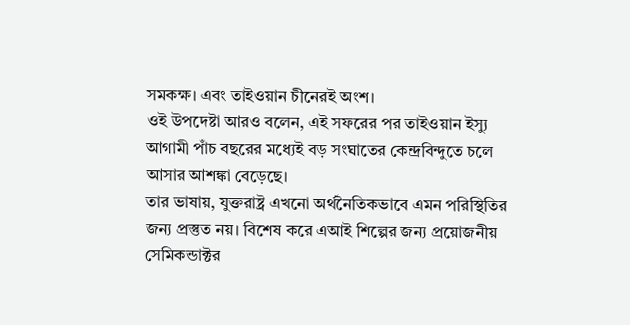সমকক্ষ। এবং তাইওয়ান চীনেরই অংশ।
ওই উপদেষ্টা আরও বলেন, এই সফরের পর তাইওয়ান ইস্যু আগামী পাঁচ বছরের মধ্যেই বড় সংঘাতের কেন্দ্রবিন্দুতে চলে আসার আশঙ্কা বেড়েছে।
তার ভাষায়, যুক্তরাষ্ট্র এখনো অর্থনৈতিকভাবে এমন পরিস্থিতির জন্য প্রস্তুত নয়। বিশেষ করে এআই শিল্পের জন্য প্রয়োজনীয় সেমিকন্ডাক্টর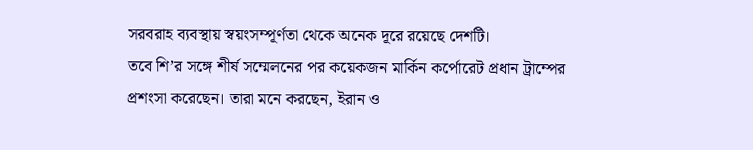সরবরাহ ব্যবস্থায় স্বয়ংসম্পূর্ণতা থেকে অনেক দূরে রয়েছে দেশটি।
তবে শি’র সঙ্গে শীর্ষ সম্মেলনের পর কয়েকজন মার্কিন কর্পোরেট প্রধান ট্রাম্পের প্রশংসা করেছেন। তারা মনে করছেন, ইরান ও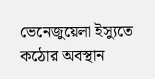ভেনেজুয়েলা ইস্যুতে কঠোর অবস্থান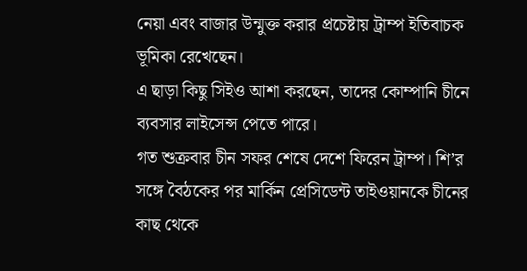নেয়া এবং বাজার উন্মুক্ত করার প্রচেষ্টায় ট্রাম্প ইতিবাচক ভূমিকা রেখেছেন।
এ ছাড়া কিছু সিইও আশা করছেন, তাদের কোম্পানি চীনে ব্যবসার লাইসেন্স পেতে পারে।
গত শুক্রবার চীন সফর শেষে দেশে ফিরেন ট্রাম্প। শি’র সঙ্গে বৈঠকের পর মার্কিন প্রেসিডেন্ট তাইওয়ানকে চীনের কাছ থেকে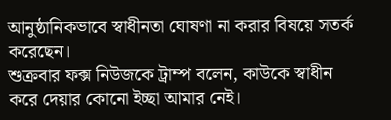আনুষ্ঠানিকভাবে স্বাধীনতা ঘোষণা না করার বিষয়ে সতর্ক করেছেন।
শুক্রবার ফক্স নিউজকে ট্রাম্প বলেন, কাউকে স্বাধীন করে দেয়ার কোনো ইচ্ছা আমার নেই।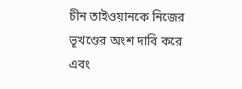চীন তাইওয়ানকে নিজের ভূখণ্ডের অংশ দাবি করে এবং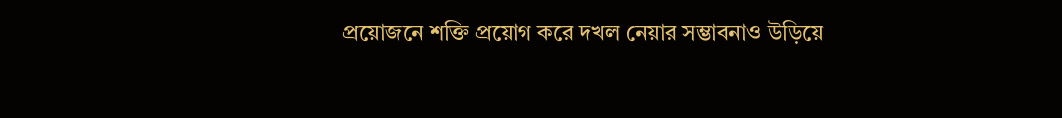প্রয়োজনে শক্তি প্রয়োগ করে দখল নেয়ার সম্ভাবনাও উড়িয়ে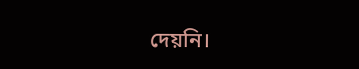দেয়নি।